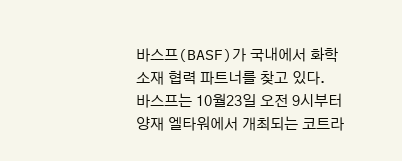바스프(BASF)가 국내에서 화학소재 협력 파트너를 찾고 있다.
바스프는 10월23일 오전 9시부터 양재 엘타워에서 개최되는 코트라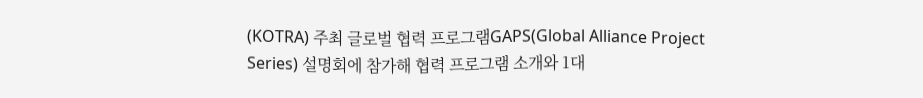(KOTRA) 주최 글로벌 협력 프로그램GAPS(Global Alliance Project Series) 설명회에 참가해 협력 프로그램 소개와 1대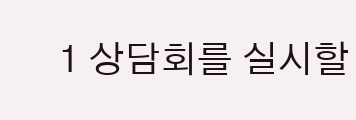1 상담회를 실시할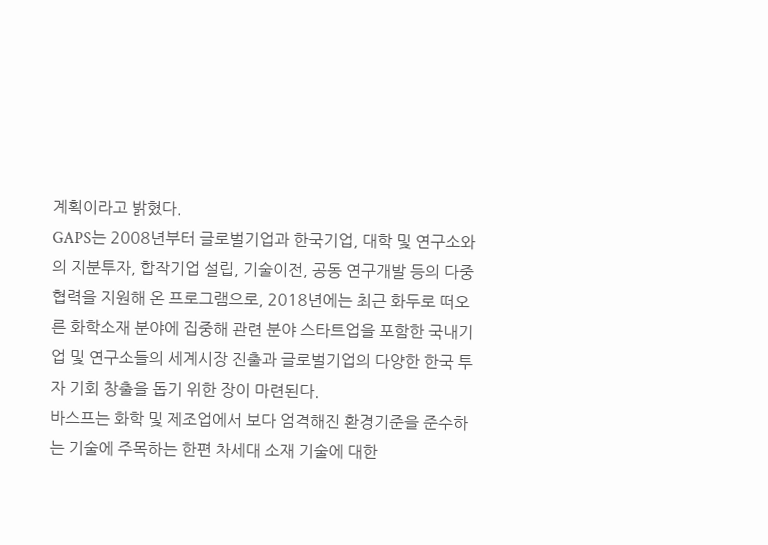계획이라고 밝혔다.
GAPS는 2008년부터 글로벌기업과 한국기업, 대학 및 연구소와의 지분투자, 합작기업 설립, 기술이전, 공동 연구개발 등의 다중 협력을 지원해 온 프로그램으로, 2018년에는 최근 화두로 떠오른 화학소재 분야에 집중해 관련 분야 스타트업을 포함한 국내기업 및 연구소들의 세계시장 진출과 글로벌기업의 다양한 한국 투자 기회 창출을 돕기 위한 장이 마련된다.
바스프는 화학 및 제조업에서 보다 엄격해진 환경기준을 준수하는 기술에 주목하는 한편 차세대 소재 기술에 대한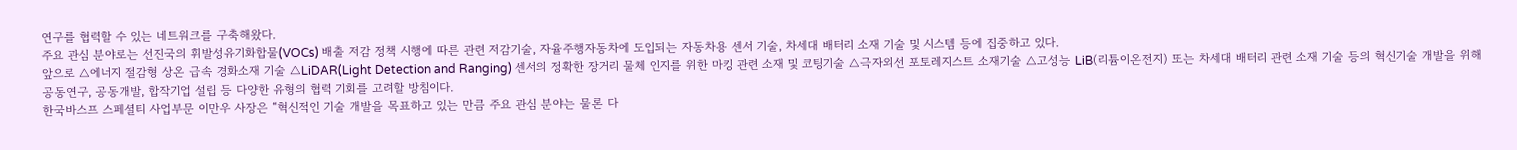연구를 협력할 수 있는 네트워크를 구축해왔다.
주요 관심 분야로는 선진국의 휘발성유기화합물(VOCs) 배출 저감 정책 시행에 따른 관련 저감기술, 자율주행자동차에 도입되는 자동차용 센서 기술, 차세대 배터리 소재 기술 및 시스템 등에 집중하고 있다.
앞으로 △에너지 절감형 상온 급속 경화소재 기술 △LiDAR(Light Detection and Ranging) 센서의 정확한 장거리 물체 인지를 위한 마킹 관련 소재 및 코팅기술 △극자외선 포토레지스트 소재기술 △고성능 LiB(리튬이온전지) 또는 차세대 배터리 관련 소재 기술 등의 혁신기술 개발을 위해 공동연구, 공동개발, 합작기업 설립 등 다양한 유형의 협력 기회를 고려할 방침이다.
한국바스프 스페셜티 사업부문 이만우 사장은 “혁신적인 기술 개발을 목표하고 있는 만큼 주요 관심 분야는 물론 다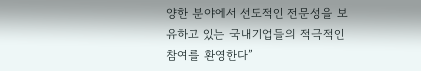양한 분야에서 선도적인 전문성을 보유하고 있는 국내기업들의 적극적인 참여를 환영한다”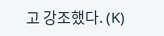고 강조했다. (K)